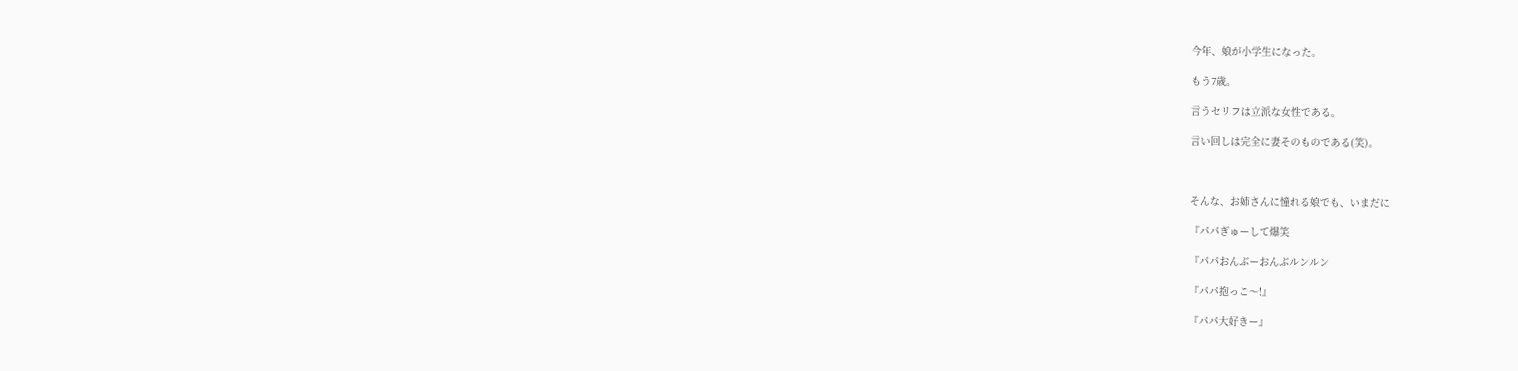今年、娘が小学生になった。

もう7歳。

言うセリフは立派な女性である。

言い回しは完全に妻そのものである(笑)。



そんな、お姉さんに憧れる娘でも、いまだに

『パパぎゅーして爆笑

『パパおんぶーおんぶルンルン

『パパ抱っこ〜!』

『パパ大好きー』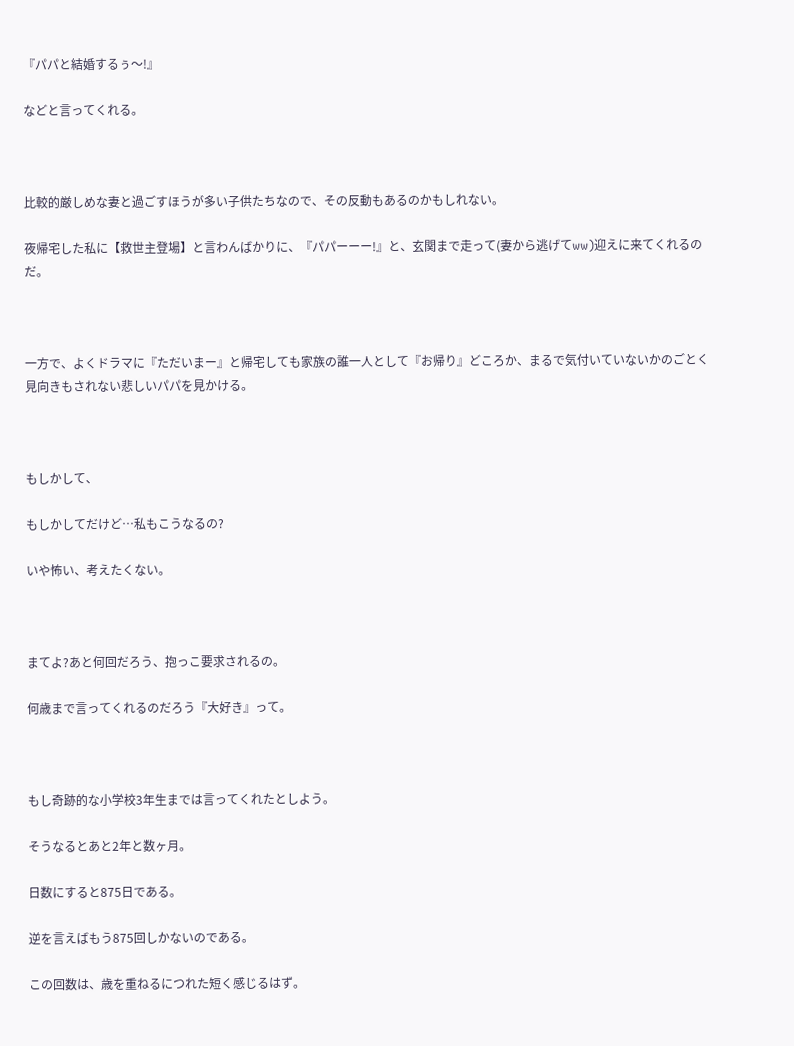『パパと結婚するぅ〜!』

などと言ってくれる。



比較的厳しめな妻と過ごすほうが多い子供たちなので、その反動もあるのかもしれない。

夜帰宅した私に【救世主登場】と言わんばかりに、『パパーーー!』と、玄関まで走って(妻から逃げてww)迎えに来てくれるのだ。



一方で、よくドラマに『ただいまー』と帰宅しても家族の誰一人として『お帰り』どころか、まるで気付いていないかのごとく見向きもされない悲しいパパを見かける。



もしかして、

もしかしてだけど…私もこうなるの?

いや怖い、考えたくない。



まてよ?あと何回だろう、抱っこ要求されるの。

何歳まで言ってくれるのだろう『大好き』って。



もし奇跡的な小学校3年生までは言ってくれたとしよう。

そうなるとあと2年と数ヶ月。

日数にすると875日である。

逆を言えばもう875回しかないのである。

この回数は、歳を重ねるにつれた短く感じるはず。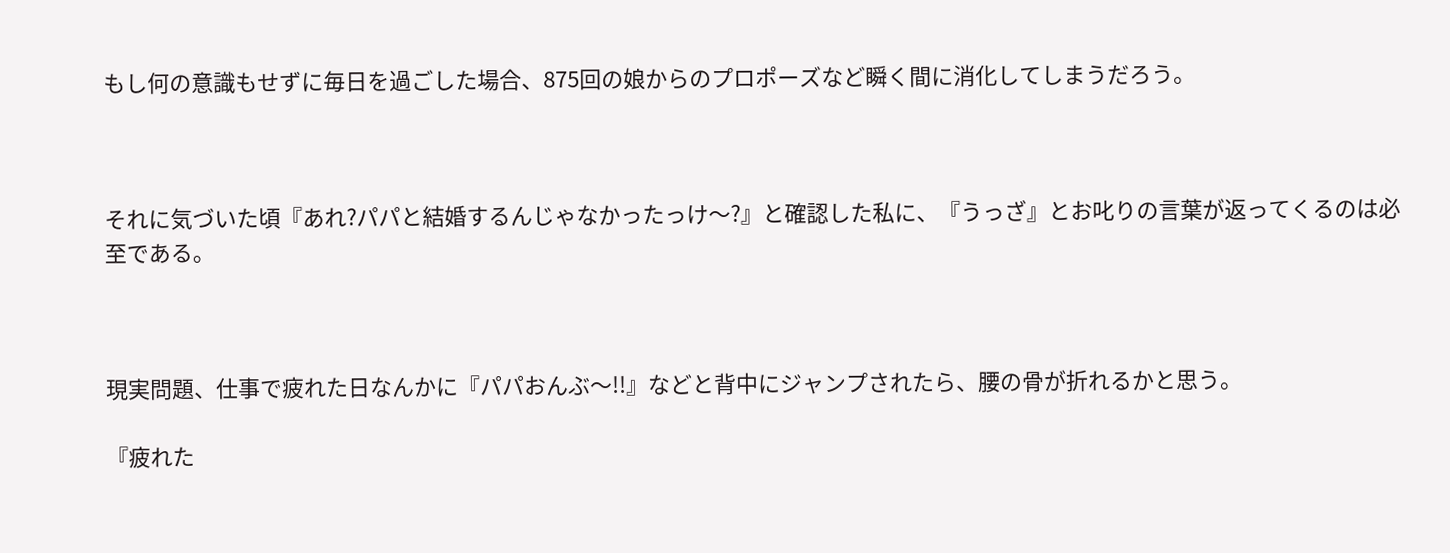もし何の意識もせずに毎日を過ごした場合、875回の娘からのプロポーズなど瞬く間に消化してしまうだろう。



それに気づいた頃『あれ?パパと結婚するんじゃなかったっけ〜?』と確認した私に、『うっざ』とお叱りの言葉が返ってくるのは必至である。



現実問題、仕事で疲れた日なんかに『パパおんぶ〜!!』などと背中にジャンプされたら、腰の骨が折れるかと思う。

『疲れた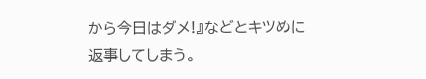から今日はダメ!』などとキツめに返事してしまう。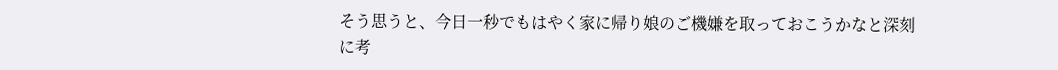そう思うと、今日一秒でもはやく家に帰り娘のご機嫌を取っておこうかなと深刻に考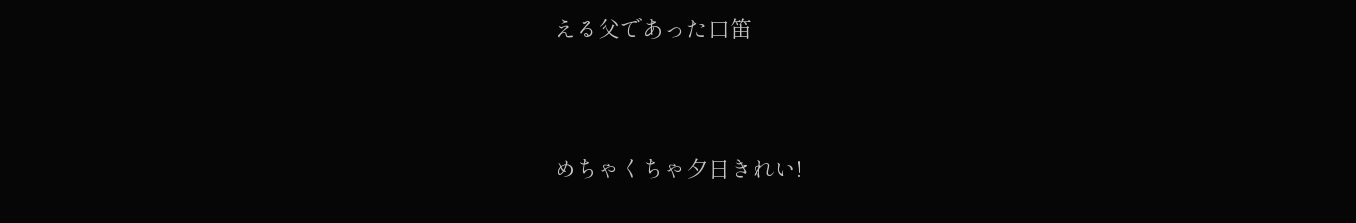える父であった口笛



めちゃくちゃ夕日きれい!